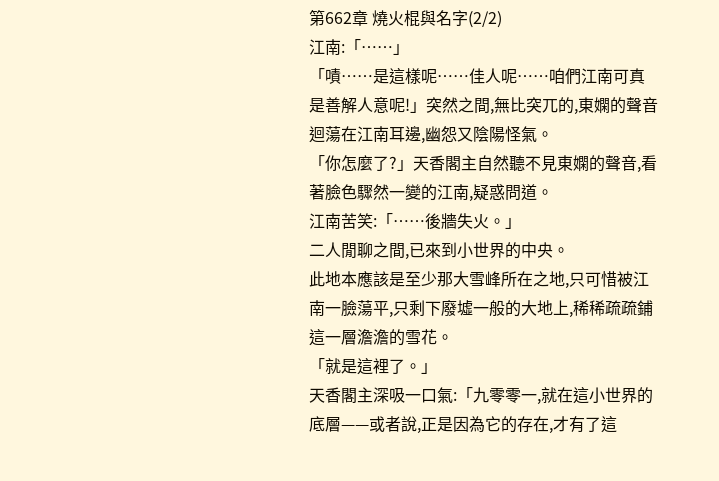第662章 燒火棍與名字(2/2)
江南:「……」
「嘖……是這樣呢……佳人呢……咱們江南可真是善解人意呢!」突然之間,無比突兀的,東嫻的聲音迴蕩在江南耳邊,幽怨又陰陽怪氣。
「你怎麼了?」天香閣主自然聽不見東嫻的聲音,看著臉色驟然一變的江南,疑惑問道。
江南苦笑:「……後牆失火。」
二人閒聊之間,已來到小世界的中央。
此地本應該是至少那大雪峰所在之地,只可惜被江南一臉蕩平,只剩下廢墟一般的大地上,稀稀疏疏鋪這一層澹澹的雪花。
「就是這裡了。」
天香閣主深吸一口氣:「九零零一,就在這小世界的底層——或者說,正是因為它的存在,才有了這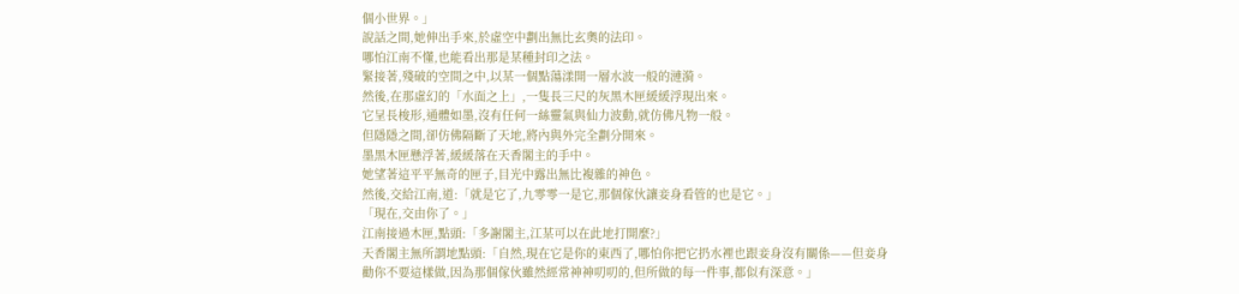個小世界。」
說話之間,她伸出手來,於虛空中劃出無比玄奧的法印。
哪怕江南不懂,也能看出那是某種封印之法。
緊接著,殘破的空間之中,以某一個點蕩漾開一層水波一般的漣漪。
然後,在那虛幻的「水面之上」,一隻長三尺的灰黑木匣緩緩浮現出來。
它呈長梭形,通體如墨,沒有任何一絲靈氣與仙力波動,就仿佛凡物一般。
但隱隱之間,卻仿佛隔斷了天地,將內與外完全劃分開來。
墨黑木匣懸浮著,緩緩落在天香閣主的手中。
她望著這平平無奇的匣子,目光中露出無比複雜的神色。
然後,交給江南,道:「就是它了,九零零一是它,那個傢伙讓妾身看管的也是它。」
「現在,交由你了。」
江南接過木匣,點頭:「多謝閣主,江某可以在此地打開麼?」
天香閣主無所謂地點頭:「自然,現在它是你的東西了,哪怕你把它扔水裡也跟妾身沒有關係——但妾身勸你不要這樣做,因為那個傢伙雖然經常神神叨叨的,但所做的每一件事,都似有深意。」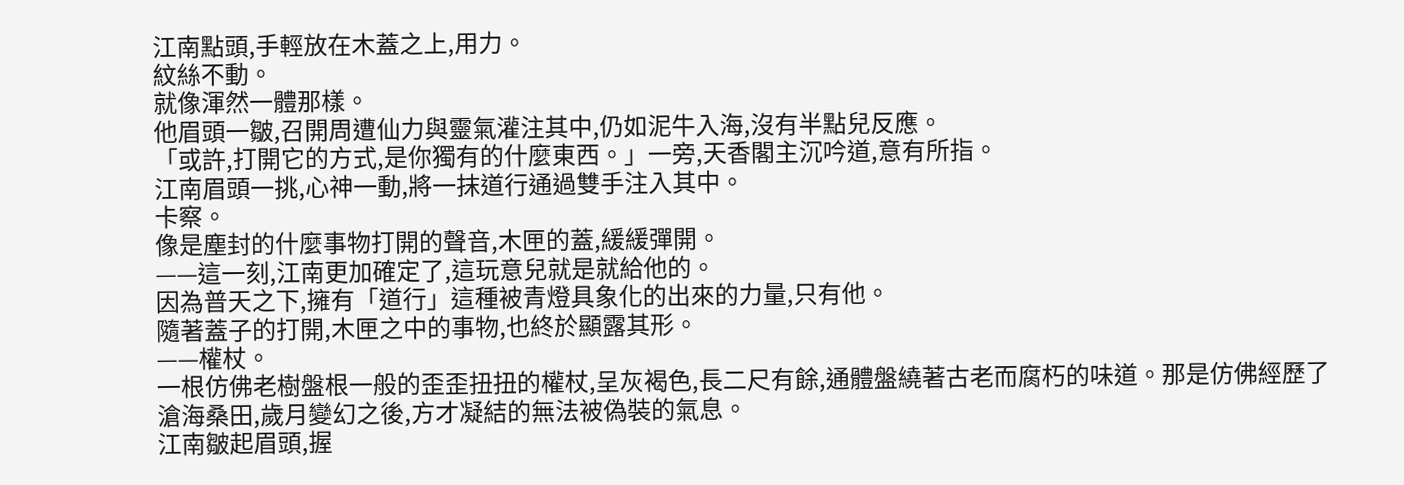江南點頭,手輕放在木蓋之上,用力。
紋絲不動。
就像渾然一體那樣。
他眉頭一皺,召開周遭仙力與靈氣灌注其中,仍如泥牛入海,沒有半點兒反應。
「或許,打開它的方式,是你獨有的什麼東西。」一旁,天香閣主沉吟道,意有所指。
江南眉頭一挑,心神一動,將一抹道行通過雙手注入其中。
卡察。
像是塵封的什麼事物打開的聲音,木匣的蓋,緩緩彈開。
——這一刻,江南更加確定了,這玩意兒就是就給他的。
因為普天之下,擁有「道行」這種被青燈具象化的出來的力量,只有他。
隨著蓋子的打開,木匣之中的事物,也終於顯露其形。
——權杖。
一根仿佛老樹盤根一般的歪歪扭扭的權杖,呈灰褐色,長二尺有餘,通體盤繞著古老而腐朽的味道。那是仿佛經歷了滄海桑田,歲月變幻之後,方才凝結的無法被偽裝的氣息。
江南皺起眉頭,握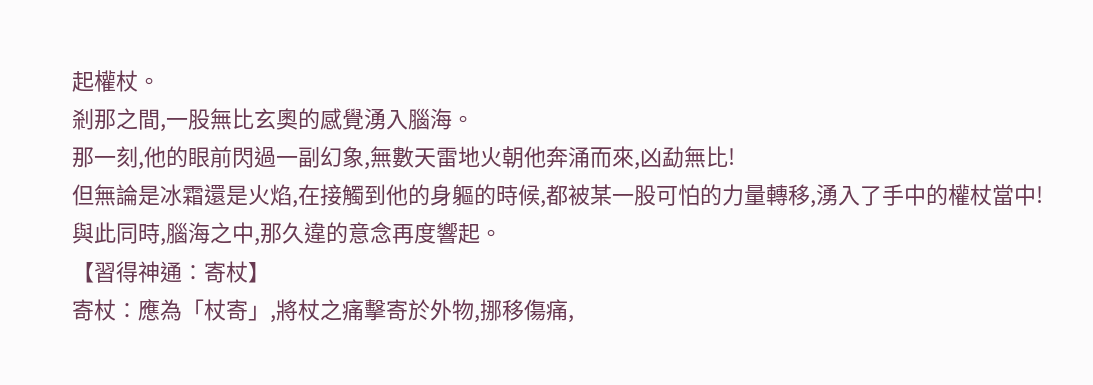起權杖。
剎那之間,一股無比玄奧的感覺湧入腦海。
那一刻,他的眼前閃過一副幻象,無數天雷地火朝他奔涌而來,凶勐無比!
但無論是冰霜還是火焰,在接觸到他的身軀的時候,都被某一股可怕的力量轉移,湧入了手中的權杖當中!
與此同時,腦海之中,那久違的意念再度響起。
【習得神通∶寄杖】
寄杖∶應為「杖寄」,將杖之痛擊寄於外物,挪移傷痛,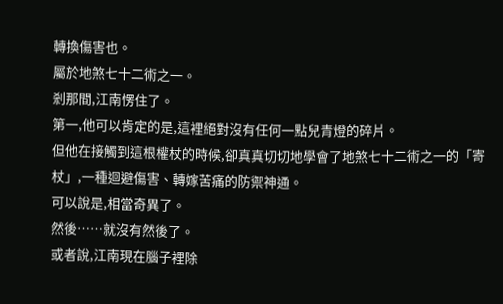轉換傷害也。
屬於地煞七十二術之一。
剎那間,江南愣住了。
第一,他可以肯定的是,這裡絕對沒有任何一點兒青燈的碎片。
但他在接觸到這根權杖的時候,卻真真切切地學會了地煞七十二術之一的「寄杖」,一種迴避傷害、轉嫁苦痛的防禦神通。
可以說是,相當奇異了。
然後……就沒有然後了。
或者說,江南現在腦子裡除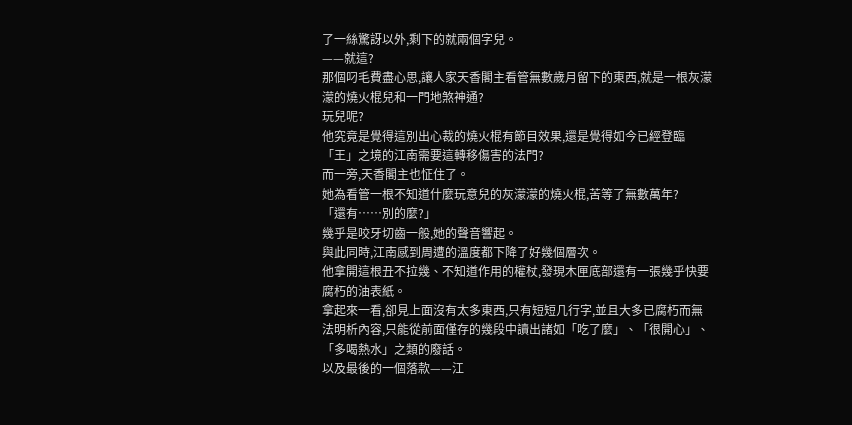了一絲驚訝以外,剩下的就兩個字兒。
——就這?
那個叼毛費盡心思,讓人家天香閣主看管無數歲月留下的東西,就是一根灰濛濛的燒火棍兒和一門地煞神通?
玩兒呢?
他究竟是覺得這別出心裁的燒火棍有節目效果,還是覺得如今已經登臨「王」之境的江南需要這轉移傷害的法門?
而一旁,天香閣主也怔住了。
她為看管一根不知道什麼玩意兒的灰濛濛的燒火棍,苦等了無數萬年?
「還有……別的麼?」
幾乎是咬牙切齒一般,她的聲音響起。
與此同時,江南感到周遭的溫度都下降了好幾個層次。
他拿開這根丑不拉幾、不知道作用的權杖,發現木匣底部還有一張幾乎快要腐朽的油表紙。
拿起來一看,卻見上面沒有太多東西,只有短短几行字,並且大多已腐朽而無法明析內容,只能從前面僅存的幾段中讀出諸如「吃了麼」、「很開心」、「多喝熱水」之類的廢話。
以及最後的一個落款——江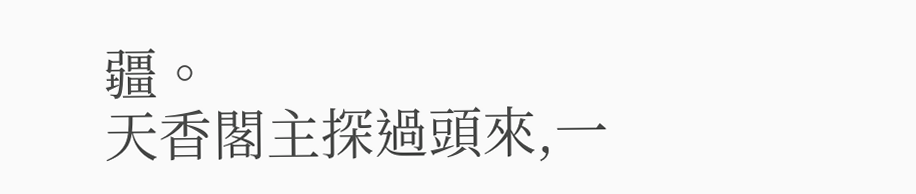疆。
天香閣主探過頭來,一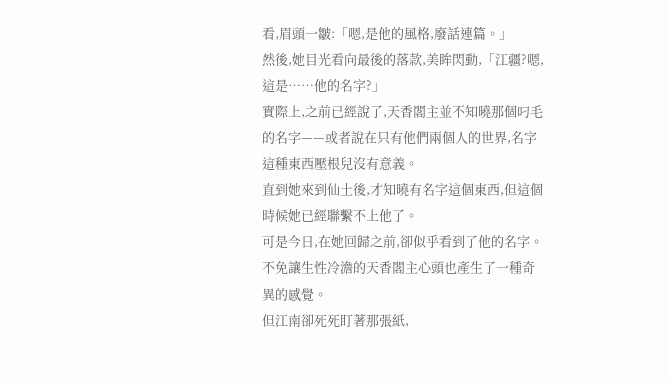看,眉頭一皺:「嗯,是他的風格,廢話連篇。」
然後,她目光看向最後的落款,美眸閃動,「江疆?嗯,這是……他的名字?」
實際上,之前已經說了,天香閣主並不知曉那個叼毛的名字——或者說在只有他們兩個人的世界,名字這種東西壓根兒沒有意義。
直到她來到仙土後,才知曉有名字這個東西,但這個時候她已經聯繫不上他了。
可是今日,在她回歸之前,卻似乎看到了他的名字。不免讓生性冷澹的天香閣主心頭也產生了一種奇異的感覺。
但江南卻死死盯著那張紙,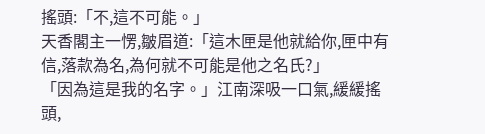搖頭:「不,這不可能。」
天香閣主一愣,皺眉道:「這木匣是他就給你,匣中有信,落款為名,為何就不可能是他之名氏?」
「因為這是我的名字。」江南深吸一口氣,緩緩搖頭,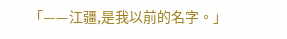「——江疆,是我以前的名字。」